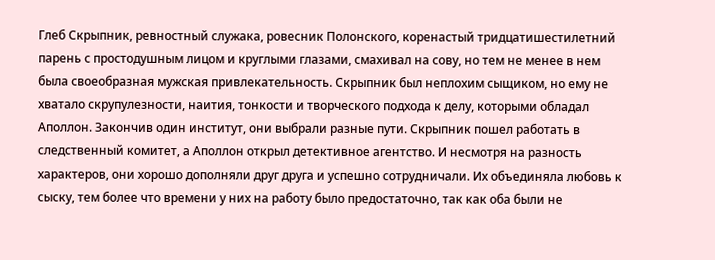Глеб Скрыпник, ревностный служака, ровесник Полонского, коренастый тридцатишестилетний парень с простодушным лицом и круглыми глазами, смахивал на сову, но тем не менее в нем была своеобразная мужская привлекательность. Скрыпник был неплохим сыщиком, но ему не хватало скрупулезности, наития, тонкости и творческого подхода к делу, которыми обладал Аполлон. Закончив один институт, они выбрали разные пути. Скрыпник пошел работать в следственный комитет, а Аполлон открыл детективное агентство. И несмотря на разность характеров, они хорошо дополняли друг друга и успешно сотрудничали. Их объединяла любовь к сыску, тем более что времени у них на работу было предостаточно, так как оба были не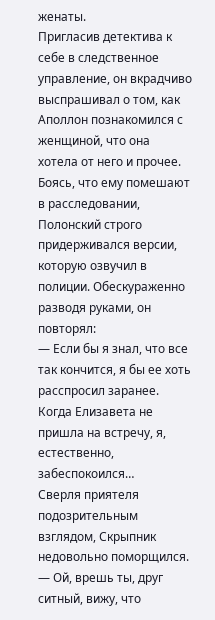женаты.
Пригласив детектива к себе в следственное управление, он вкрадчиво выспрашивал о том, как Аполлон познакомился с женщиной, что она хотела от него и прочее.
Боясь, что ему помешают в расследовании, Полонский строго придерживался версии, которую озвучил в полиции. Обескураженно разводя руками, он повторял:
— Если бы я знал, что все так кончится, я бы ее хоть расспросил заранее. Когда Елизавета не пришла на встречу, я, естественно, забеспокоился…
Сверля приятеля подозрительным взглядом, Скрыпник недовольно поморщился.
— Ой, врешь ты, друг ситный, вижу, что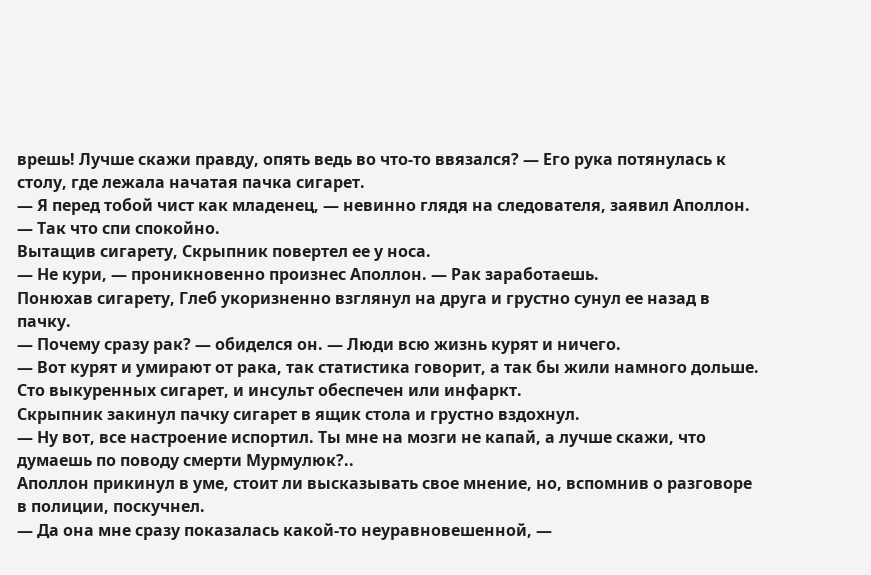врешь! Лучше скажи правду, опять ведь во что-то ввязался? — Его рука потянулась к столу, где лежала начатая пачка сигарет.
— Я перед тобой чист как младенец, — невинно глядя на следователя, заявил Аполлон. — Так что спи спокойно.
Вытащив сигарету, Скрыпник повертел ее у носа.
— Не кури, — проникновенно произнес Аполлон. — Рак заработаешь.
Понюхав сигарету, Глеб укоризненно взглянул на друга и грустно сунул ее назад в пачку.
— Почему сразу рак? — обиделся он. — Люди всю жизнь курят и ничего.
— Вот курят и умирают от рака, так статистика говорит, а так бы жили намного дольше. Сто выкуренных сигарет, и инсульт обеспечен или инфаркт.
Скрыпник закинул пачку сигарет в ящик стола и грустно вздохнул.
— Ну вот, все настроение испортил. Ты мне на мозги не капай, а лучше скажи, что думаешь по поводу смерти Мурмулюк?..
Аполлон прикинул в уме, стоит ли высказывать свое мнение, но, вспомнив о разговоре в полиции, поскучнел.
— Да она мне сразу показалась какой-то неуравновешенной, —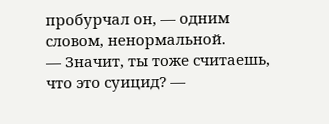пробурчал он, — одним словом, ненормальной.
— Значит, ты тоже считаешь, что это суицид? —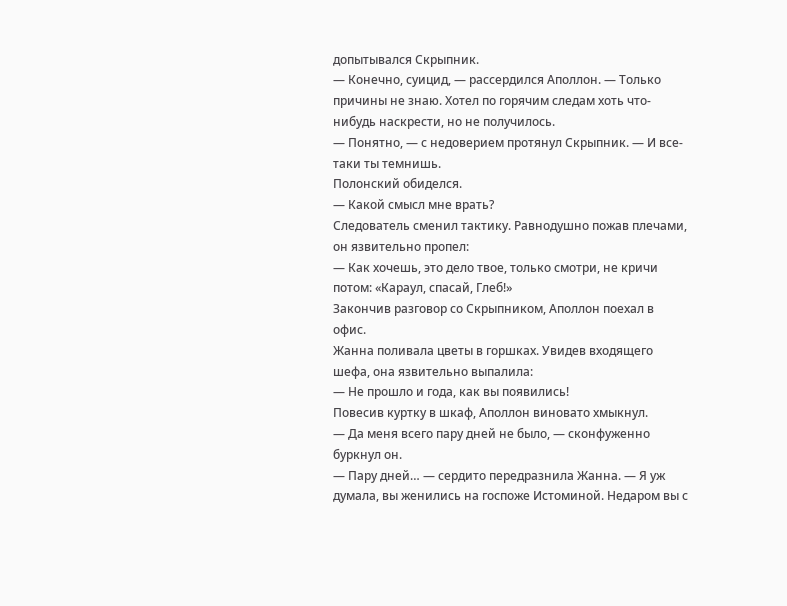допытывался Скрыпник.
— Конечно, суицид, — рассердился Аполлон. — Только причины не знаю. Хотел по горячим следам хоть что-нибудь наскрести, но не получилось.
— Понятно, — с недоверием протянул Скрыпник. — И все-таки ты темнишь.
Полонский обиделся.
— Какой смысл мне врать?
Следователь сменил тактику. Равнодушно пожав плечами, он язвительно пропел:
— Как хочешь, это дело твое, только смотри, не кричи потом: «Караул, спасай, Глеб!»
Закончив разговор со Скрыпником, Аполлон поехал в офис.
Жанна поливала цветы в горшках. Увидев входящего шефа, она язвительно выпалила:
— Не прошло и года, как вы появились!
Повесив куртку в шкаф, Аполлон виновато хмыкнул.
— Да меня всего пару дней не было, — сконфуженно буркнул он.
— Пару дней… — сердито передразнила Жанна. — Я уж думала, вы женились на госпоже Истоминой. Недаром вы с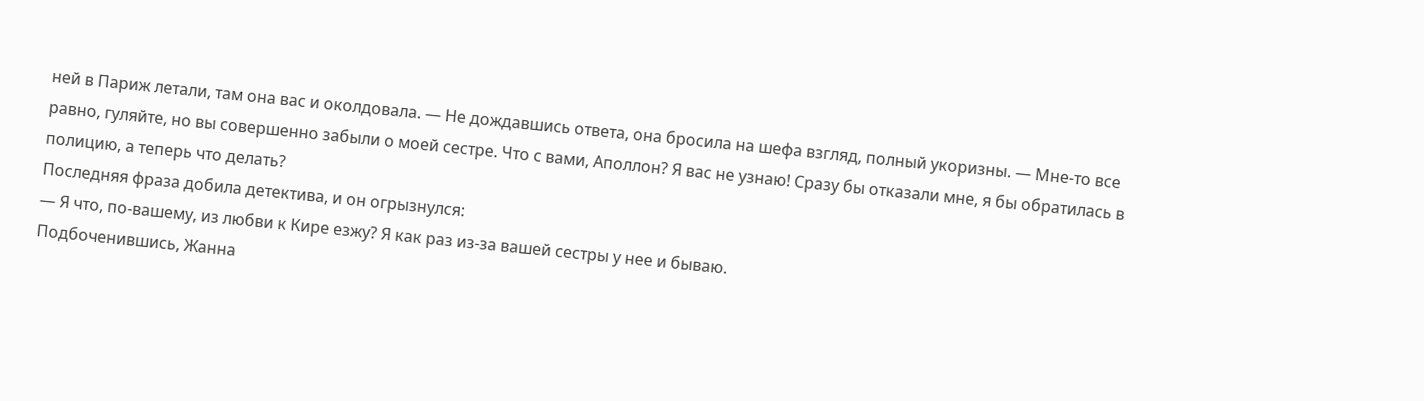ней в Париж летали, там она вас и околдовала. — Не дождавшись ответа, она бросила на шефа взгляд, полный укоризны. — Мне-то все равно, гуляйте, но вы совершенно забыли о моей сестре. Что с вами, Аполлон? Я вас не узнаю! Сразу бы отказали мне, я бы обратилась в полицию, а теперь что делать?
Последняя фраза добила детектива, и он огрызнулся:
— Я что, по-вашему, из любви к Кире езжу? Я как раз из-за вашей сестры у нее и бываю.
Подбоченившись, Жанна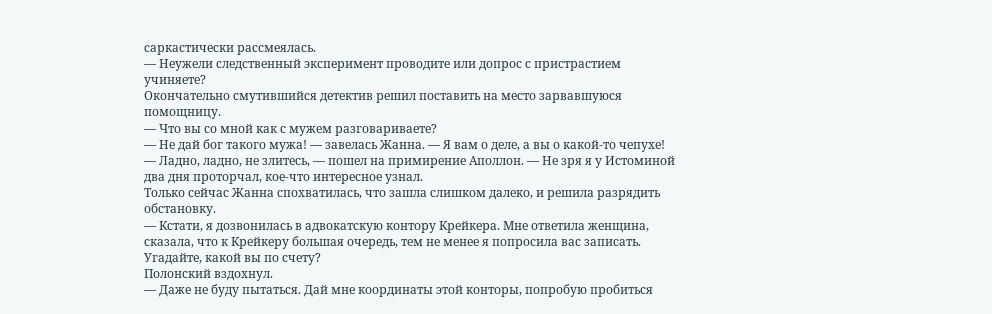саркастически рассмеялась.
— Неужели следственный эксперимент проводите или допрос с пристрастием учиняете?
Окончательно смутившийся детектив решил поставить на место зарвавшуюся помощницу.
— Что вы со мной как с мужем разговариваете?
— Не дай бог такого мужа! — завелась Жанна. — Я вам о деле, а вы о какой-то чепухе!
— Ладно, ладно, не злитесь, — пошел на примирение Аполлон. — Не зря я у Истоминой два дня проторчал, кое-что интересное узнал.
Только сейчас Жанна спохватилась, что зашла слишком далеко, и решила разрядить обстановку.
— Кстати, я дозвонилась в адвокатскую контору Крейкера. Мне ответила женщина, сказала, что к Крейкеру большая очередь, тем не менее я попросила вас записать. Угадайте, какой вы по счету?
Полонский вздохнул.
— Даже не буду пытаться. Дай мне координаты этой конторы, попробую пробиться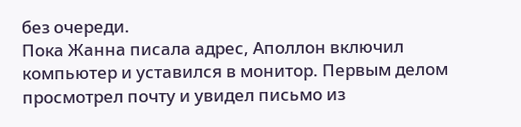без очереди.
Пока Жанна писала адрес, Аполлон включил компьютер и уставился в монитор. Первым делом просмотрел почту и увидел письмо из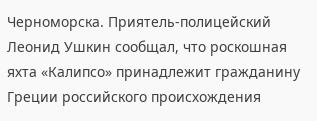Черноморска. Приятель-полицейский Леонид Ушкин сообщал, что роскошная яхта «Калипсо» принадлежит гражданину Греции российского происхождения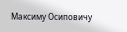Максиму Осиповичу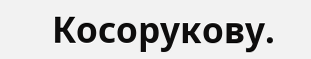Косорукову.